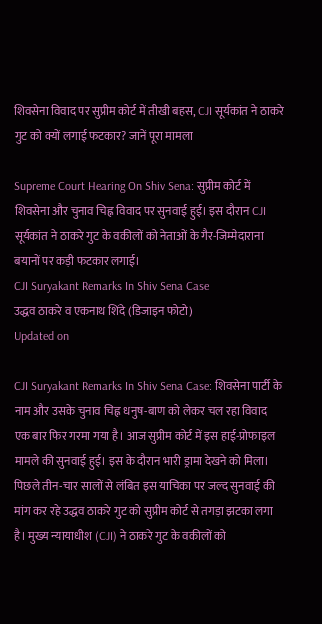शिवसेना विवाद पर सुप्रीम कोर्ट में तीखी बहस, CJI सूर्यकांत ने ठाकरे गुट को क्यों लगाई फटकार? जानें पूरा मामला

Supreme Court Hearing On Shiv Sena: सुप्रीम कोर्ट में शिवसेना और चुनाव चिह्न विवाद पर सुनवाई हुई। इस दौरान CJI सूर्यकांत ने ठाकरे गुट के वकीलों को नेताओं के गैर-जिम्मेदाराना बयानों पर कड़ी फटकार लगाई।
CJI Suryakant Remarks In Shiv Sena Case
उद्धव ठाकरे व एकनाथ शिंदे (डिजाइन फोटो)
Updated on

CJI Suryakant Remarks In Shiv Sena Case: शिवसेना पार्टी के नाम और उसके चुनाव चिह्न धनुष-बाण को लेकर चल रहा विवाद एक बार फिर गरमा गया है। आज सुप्रीम कोर्ट में इस हाई-प्रोफाइल मामले की सुनवाई हुई। इस के दौरान भारी ड्रामा देखने को मिला। पिछले तीन-चार सालों से लंबित इस याचिका पर जल्द सुनवाई की मांग कर रहे उद्धव ठाकरे गुट को सुप्रीम कोर्ट से तगड़ा झटका लगा है। मुख्य न्यायाधीश (CJI) ने ठाकरे गुट के वकीलों को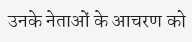उनके नेताओं के आचरण को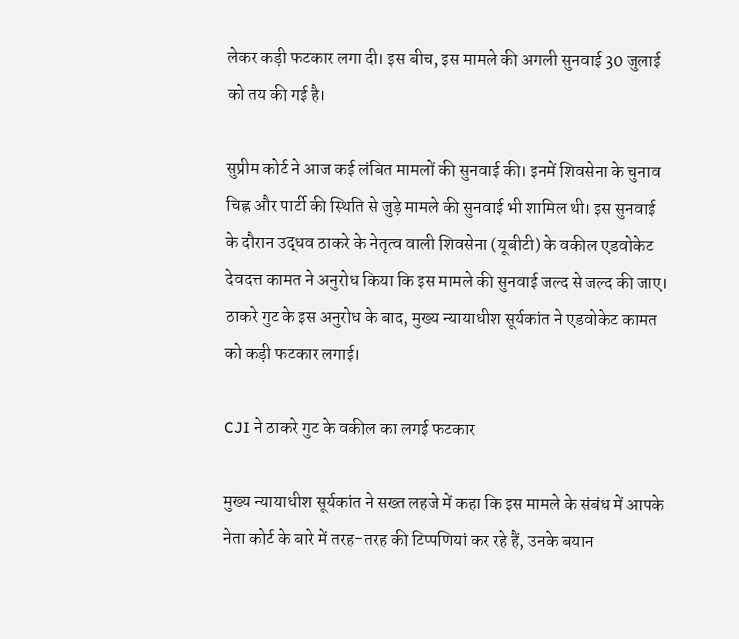लेकर कड़ी फटकार लगा दी। इस बीच, इस मामले की अगली सुनवाई 30 जुलाई को तय की गई है।

सुप्रीम कोर्ट ने आज कई लंबित मामलों की सुनवाई की। इनमें शिवसेना के चुनाव चिह्न और पार्टी की स्थिति से जुड़े मामले की सुनवाई भी शामिल थी। इस सुनवाई के दौरान उद्धव ठाकरे के नेतृत्व वाली शिवसेना (यूबीटी) के वकील एडवोकेट देवदत्त कामत ने अनुरोध किया कि इस मामले की सुनवाई जल्द से जल्द की जाए। ठाकरे गुट के इस अनुरोध के बाद, मुख्य न्यायाधीश सूर्यकांत ने एडवोकेट कामत को कड़ी फटकार लगाई।

CJI ने ठाकरे गुट के वकील का लगई फटकार

मुख्य न्यायाधीश सूर्यकांत ने सख्त लहजे में कहा कि इस मामले के संबंध में आपके नेता कोर्ट के बारे में तरह-तरह की टिप्पणियां कर रहे हैं, उनके बयान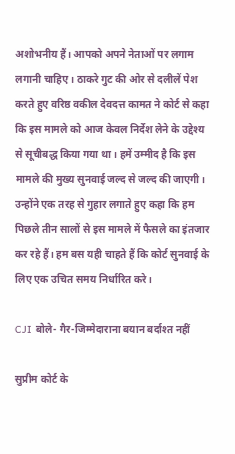अशोभनीय हैं। आपको अपने नेताओं पर लगाम लगानी चाहिए। ठाकरे गुट की ओर से दलीलें पेश करते हुए वरिष्ठ वकील देवदत्त कामत ने कोर्ट से कहा कि इस मामले को आज केवल निर्देश लेने के उद्देश्य से सूचीबद्ध किया गया था। हमें उम्मीद है कि इस मामले की मुख्य सुनवाई जल्द से जल्द की जाएगी। उन्होंने एक तरह से गुहार लगाते हुए कहा कि हम पिछले तीन सालों से इस मामले में फैसले का इंतजार कर रहे हैं। हम बस यही चाहते हैं कि कोर्ट सुनवाई के लिए एक उचित समय निर्धारित करे।

CJI बोले- गैर-जिम्मेदाराना बयान बर्दाश्त नहीं

सुप्रीम कोर्ट के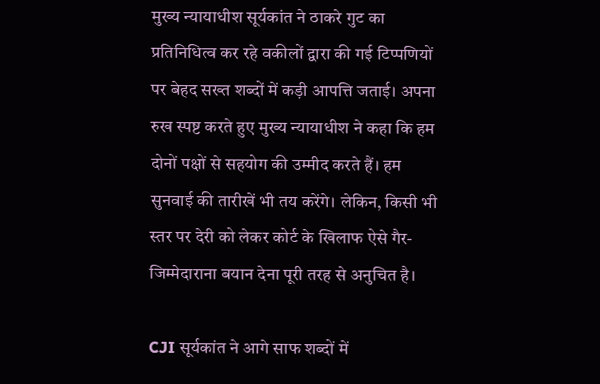मुख्य न्यायाधीश सूर्यकांत ने ठाकरे गुट का प्रतिनिधित्व कर रहे वकीलों द्वारा की गई टिप्पणियों पर बेहद सख्त शब्दों में कड़ी आपत्ति जताई। अपना रुख स्पष्ट करते हुए मुख्य न्यायाधीश ने कहा कि हम दोनों पक्षों से सहयोग की उम्मीद करते हैं। हम सुनवाई की तारीखें भी तय करेंगे। लेकिन, किसी भी स्तर पर देरी को लेकर कोर्ट के खिलाफ ऐसे गैर-जिम्मेदाराना बयान देना पूरी तरह से अनुचित है।

CJI सूर्यकांत ने आगे साफ शब्दों में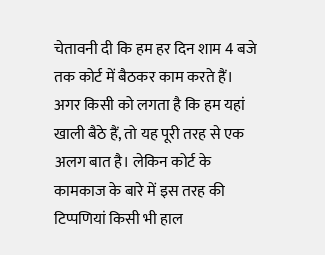चेतावनी दी कि हम हर दिन शाम 4 बजे तक कोर्ट में बैठकर काम करते हैं। अगर किसी को लगता है कि हम यहां खाली बैठे हैं, तो यह पूरी तरह से एक अलग बात है। लेकिन कोर्ट के कामकाज के बारे में इस तरह की टिप्पणियां किसी भी हाल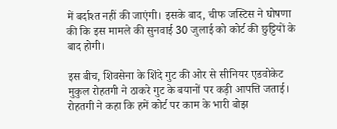में बर्दाश्त नहीं की जाएंगी। इसके बाद, चीफ जस्टिस ने घोषणा की कि इस मामले की सुनवाई 30 जुलाई को कोर्ट की छुट्टियों के बाद होगी।

इस बीच, शिवसेना के शिंदे गुट की ओर से सीनियर एडवोकेट मुकुल रोहतगी ने ठाकरे गुट के बयानों पर कड़ी आपत्ति जताई। रोहतगी ने कहा कि हमें कोर्ट पर काम के भारी बोझ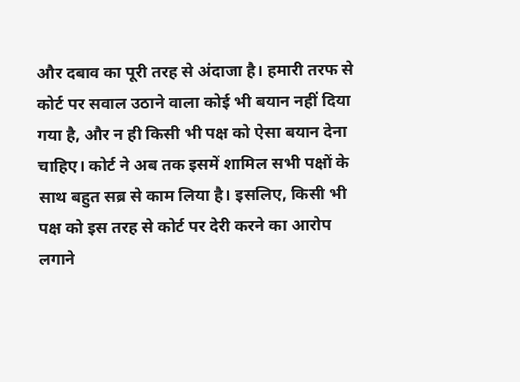और दबाव का पूरी तरह से अंदाजा है। हमारी तरफ से कोर्ट पर सवाल उठाने वाला कोई भी बयान नहीं दिया गया है, और न ही किसी भी पक्ष को ऐसा बयान देना चाहिए। कोर्ट ने अब तक इसमें शामिल सभी पक्षों के साथ बहुत सब्र से काम लिया है। इसलिए, किसी भी पक्ष को इस तरह से कोर्ट पर देरी करने का आरोप लगाने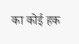का कोई हक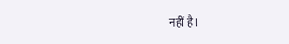नहीं है।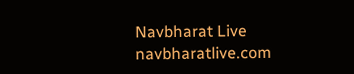Navbharat Live
navbharatlive.com